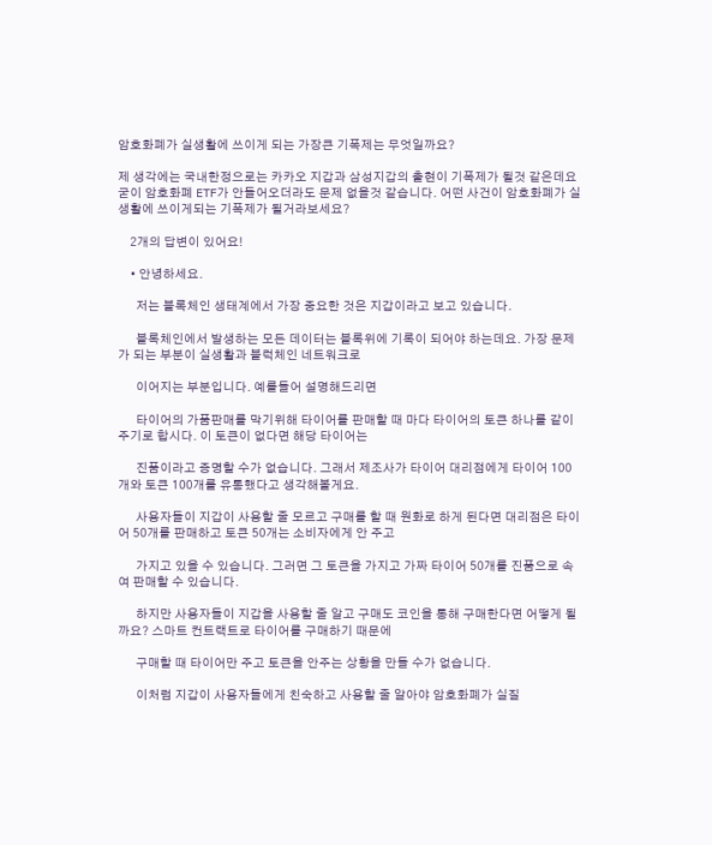암호화폐가 실생활에 쓰이게 되는 가장큰 기폭제는 무엇일까요?

제 생각에는 국내한정으로는 카카오 지갑과 삼성지갑의 출현이 기폭제가 될것 같은데요 굳이 암호화폐 ETF가 안들어오더라도 문제 없을것 같습니다. 어떤 사건이 암호화폐가 실생활에 쓰이게되는 기폭제가 될거라보세요?

    2개의 답변이 있어요!

    • 안녕하세요.

      저는 블록체인 생태계에서 가장 중요한 것은 지갑이라고 보고 있습니다.

      블록체인에서 발생하는 모든 데이터는 블록위에 기록이 되어야 하는데요. 가장 문제가 되는 부분이 실생활과 블럭체인 네트워크로

      이어지는 부분입니다. 예를들어 설명해드리면

      타이어의 가품판매를 막기위해 타이어를 판매할 때 마다 타이어의 토큰 하나를 같이 주기로 합시다. 이 토큰이 없다면 해당 타이어는

      진품이라고 증명할 수가 없습니다. 그래서 제조사가 타이어 대리점에게 타이어 100개와 토큰 100개를 유통했다고 생각해볼게요.

      사용자들이 지갑이 사용할 줄 모르고 구매를 할 때 원화로 하게 된다면 대리점은 타이어 50개를 판매하고 토큰 50개는 소비자에게 안 주고

      가지고 있을 수 있습니다. 그러면 그 토큰을 가지고 가짜 타이어 50개를 진품으로 속여 판매할 수 있습니다.

      하지만 사용자들이 지갑을 사용할 줄 알고 구매도 코인을 통해 구매한다면 어떻게 될까요? 스마트 컨트랙트로 타이어를 구매하기 때문에

      구매할 때 타이어만 주고 토큰을 안주는 상황을 만들 수가 없습니다.

      이처럼 지갑이 사용자들에게 친숙하고 사용할 줄 알아야 암호화폐가 실질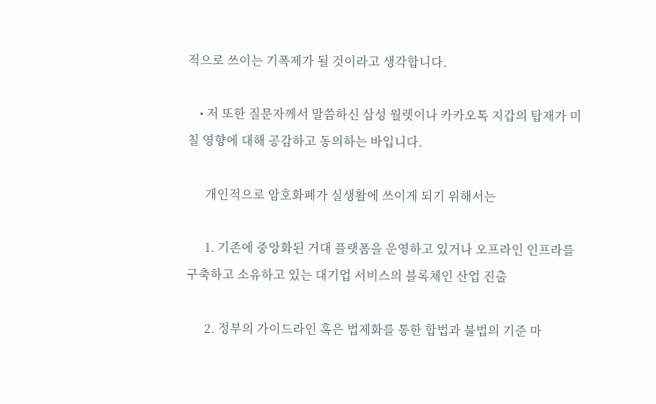적으로 쓰이는 기폭제가 될 것이라고 생각합니다.

    • 저 또한 질문자께서 말씀하신 삼성 월렛이나 카카오톡 지갑의 탑재가 미칠 영향에 대해 공감하고 동의하는 바입니다.

      개인적으로 암호화폐가 실생활에 쓰이게 되기 위해서는

      1. 기존에 중앙화된 거대 플랫폼을 운영하고 있거나 오프라인 인프라를 구축하고 소유하고 있는 대기업 서비스의 블록체인 산업 진출

      2. 정부의 가이드라인 혹은 법제화를 통한 합법과 불법의 기준 마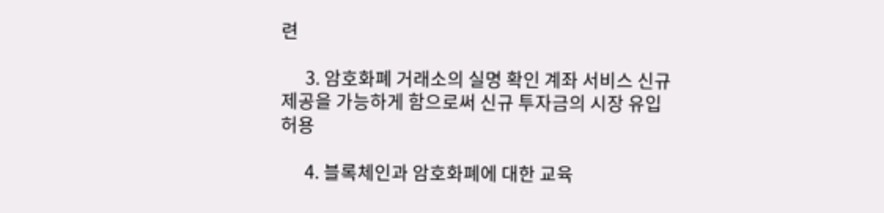련

      3. 암호화폐 거래소의 실명 확인 계좌 서비스 신규 제공을 가능하게 함으로써 신규 투자금의 시장 유입 허용

      4. 블록체인과 암호화폐에 대한 교육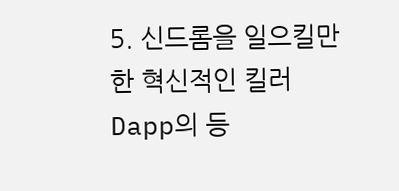5. 신드롬을 일으킬만한 혁신적인 킬러 Dapp의 등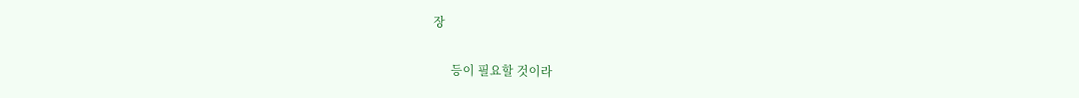장

      등이 필요할 것이라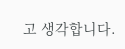고 생각합니다.